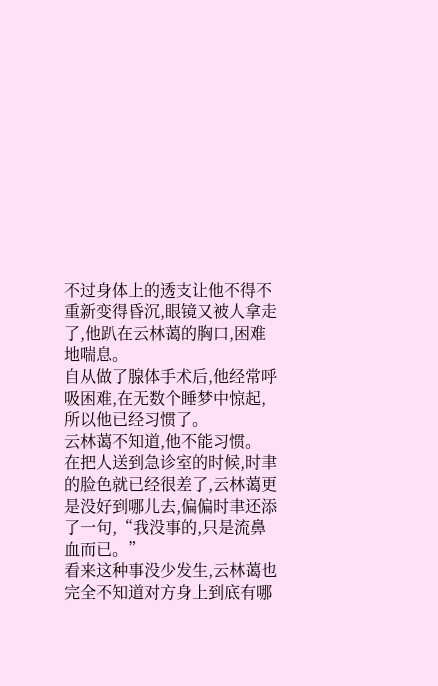不过身体上的透支让他不得不重新变得昏沉,眼镜又被人拿走了,他趴在云林蔼的胸口,困难地喘息。
自从做了腺体手术后,他经常呼吸困难,在无数个睡梦中惊起,所以他已经习惯了。
云林蔼不知道,他不能习惯。
在把人送到急诊室的时候,时聿的脸色就已经很差了,云林蔼更是没好到哪儿去,偏偏时聿还添了一句,“我没事的,只是流鼻血而已。”
看来这种事没少发生,云林蔼也完全不知道对方身上到底有哪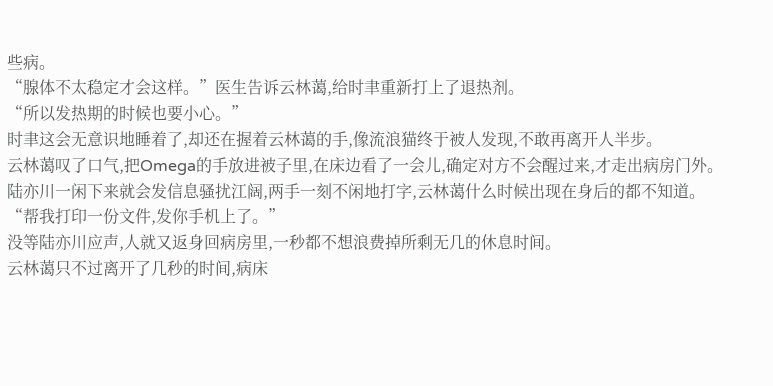些病。
“腺体不太稳定才会这样。”医生告诉云林蔼,给时聿重新打上了退热剂。
“所以发热期的时候也要小心。”
时聿这会无意识地睡着了,却还在握着云林蔼的手,像流浪猫终于被人发现,不敢再离开人半步。
云林蔼叹了口气,把Omega的手放进被子里,在床边看了一会儿,确定对方不会醒过来,才走出病房门外。
陆亦川一闲下来就会发信息骚扰江阔,两手一刻不闲地打字,云林蔼什么时候出现在身后的都不知道。
“帮我打印一份文件,发你手机上了。”
没等陆亦川应声,人就又返身回病房里,一秒都不想浪费掉所剩无几的休息时间。
云林蔼只不过离开了几秒的时间,病床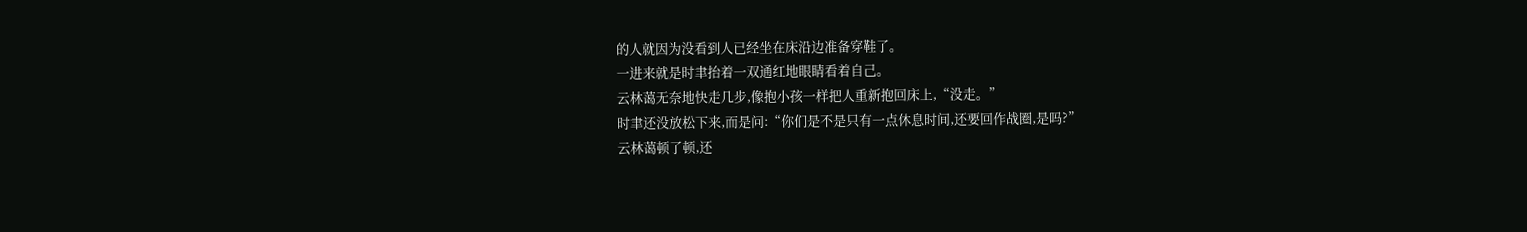的人就因为没看到人已经坐在床沿边准备穿鞋了。
一进来就是时聿抬着一双通红地眼睛看着自己。
云林蔼无奈地快走几步,像抱小孩一样把人重新抱回床上,“没走。”
时聿还没放松下来,而是问:“你们是不是只有一点休息时间,还要回作战圈,是吗?”
云林蔼顿了顿,还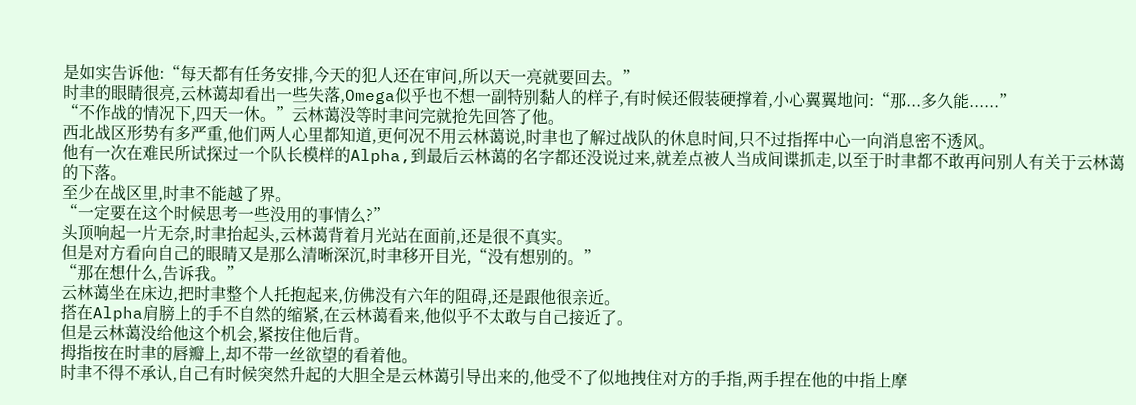是如实告诉他:“每天都有任务安排,今天的犯人还在审问,所以天一亮就要回去。”
时聿的眼睛很亮,云林蔼却看出一些失落,Omega似乎也不想一副特别黏人的样子,有时候还假装硬撑着,小心翼翼地问:“那...多久能......”
“不作战的情况下,四天一休。”云林蔼没等时聿问完就抢先回答了他。
西北战区形势有多严重,他们两人心里都知道,更何况不用云林蔼说,时聿也了解过战队的休息时间,只不过指挥中心一向消息密不透风。
他有一次在难民所试探过一个队长模样的Alpha,到最后云林蔼的名字都还没说过来,就差点被人当成间谍抓走,以至于时聿都不敢再问别人有关于云林蔼的下落。
至少在战区里,时聿不能越了界。
“一定要在这个时候思考一些没用的事情么?”
头顶响起一片无奈,时聿抬起头,云林蔼背着月光站在面前,还是很不真实。
但是对方看向自己的眼睛又是那么清晰深沉,时聿移开目光,“没有想别的。”
“那在想什么,告诉我。”
云林蔼坐在床边,把时聿整个人托抱起来,仿佛没有六年的阻碍,还是跟他很亲近。
搭在Alpha肩膀上的手不自然的缩紧,在云林蔼看来,他似乎不太敢与自己接近了。
但是云林蔼没给他这个机会,紧按住他后背。
拇指按在时聿的唇瓣上,却不带一丝欲望的看着他。
时聿不得不承认,自己有时候突然升起的大胆全是云林蔼引导出来的,他受不了似地拽住对方的手指,两手捏在他的中指上摩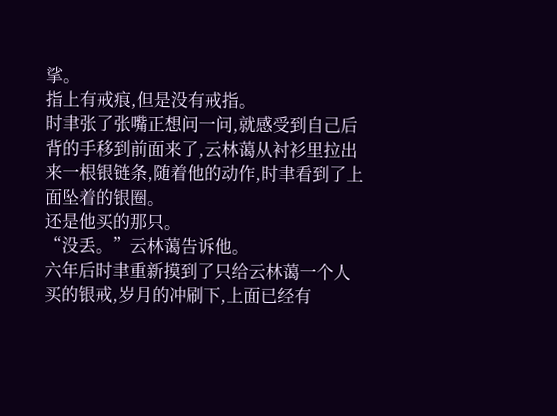挲。
指上有戒痕,但是没有戒指。
时聿张了张嘴正想问一问,就感受到自己后背的手移到前面来了,云林蔼从衬衫里拉出来一根银链条,随着他的动作,时聿看到了上面坠着的银圈。
还是他买的那只。
“没丢。”云林蔼告诉他。
六年后时聿重新摸到了只给云林蔼一个人买的银戒,岁月的冲刷下,上面已经有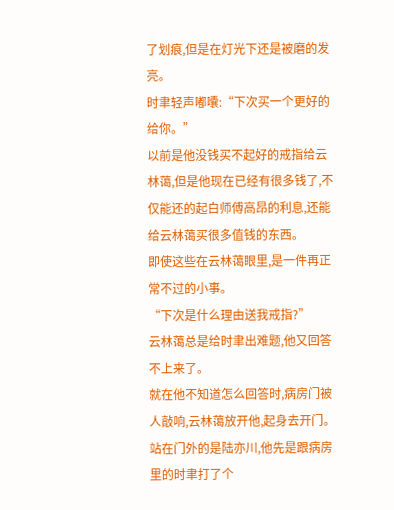了划痕,但是在灯光下还是被磨的发亮。
时聿轻声嘟囔:“下次买一个更好的给你。”
以前是他没钱买不起好的戒指给云林蔼,但是他现在已经有很多钱了,不仅能还的起白师傅高昂的利息,还能给云林蔼买很多值钱的东西。
即使这些在云林蔼眼里,是一件再正常不过的小事。
“下次是什么理由送我戒指?”
云林蔼总是给时聿出难题,他又回答不上来了。
就在他不知道怎么回答时,病房门被人敲响,云林蔼放开他,起身去开门。
站在门外的是陆亦川,他先是跟病房里的时聿打了个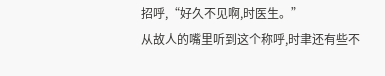招呼,“好久不见啊,时医生。”
从故人的嘴里听到这个称呼,时聿还有些不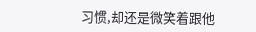习惯,却还是微笑着跟他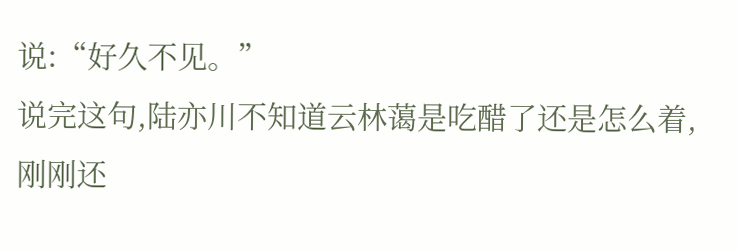说:“好久不见。”
说完这句,陆亦川不知道云林蔼是吃醋了还是怎么着,刚刚还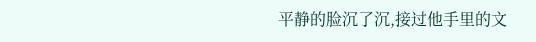平静的脸沉了沉,接过他手里的文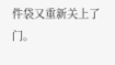件袋又重新关上了门。